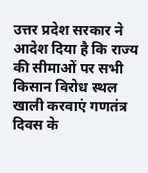उत्तर प्रदेश सरकार ने आदेश दिया है कि राज्य की सीमाओं पर सभी किसान विरोध स्थल खाली करवाएं गणतंत्र दिवस के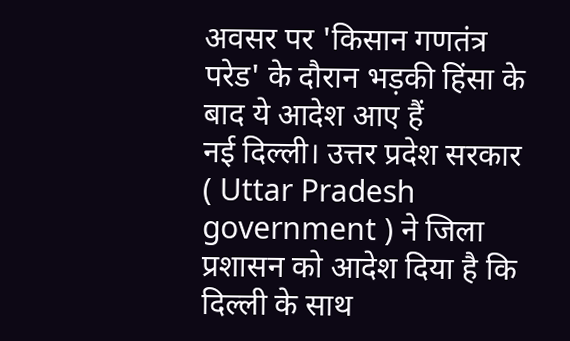अवसर पर 'किसान गणतंत्र परेड' के दौरान भड़की हिंसा के बाद ये आदेश आए हैं
नई दिल्ली। उत्तर प्रदेश सरकार ( Uttar Pradesh government ) ने जिला प्रशासन को आदेश दिया है कि दिल्ली के साथ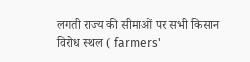लगती राज्य की सीमाओं पर सभी किसान विरोध स्थल ( farmers'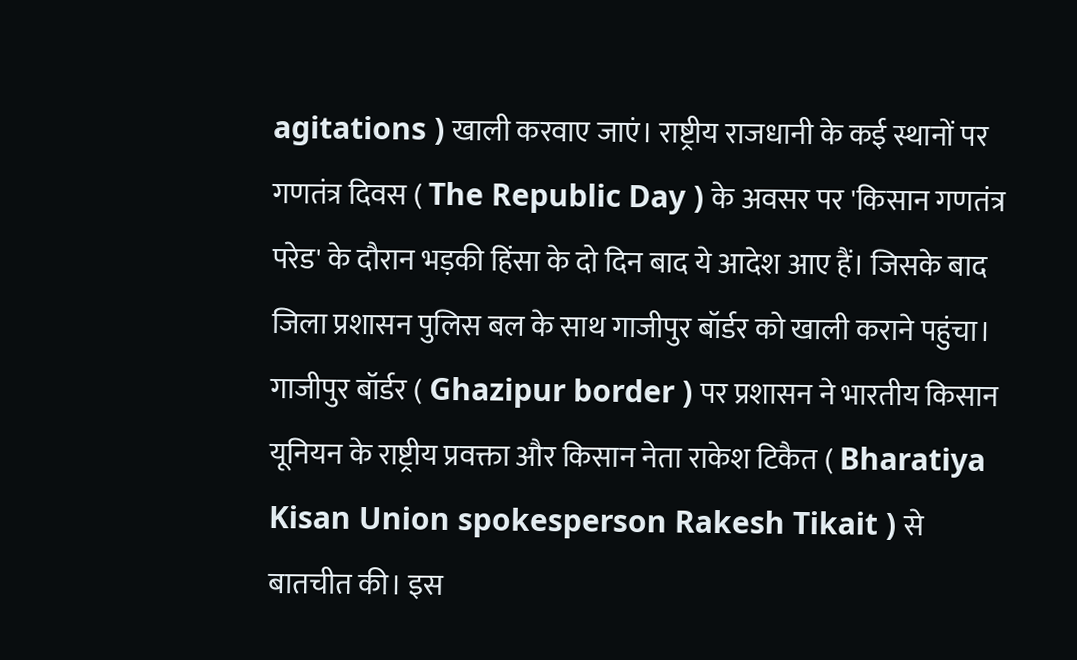agitations ) खाली करवाए जाएं। राष्ट्रीय राजधानी के कई स्थानों पर गणतंत्र दिवस ( The Republic Day ) के अवसर पर 'किसान गणतंत्र परेड' के दौरान भड़की हिंसा के दो दिन बाद ये आदेश आए हैं। जिसके बाद जिला प्रशासन पुलिस बल के साथ गाजीपुर बॉर्डर को खाली कराने पहुंचा। गाजीपुर बॉर्डर ( Ghazipur border ) पर प्रशासन ने भारतीय किसान यूनियन के राष्ट्रीय प्रवक्ता और किसान नेता राकेश टिकैत ( Bharatiya Kisan Union spokesperson Rakesh Tikait ) से बातचीत की। इस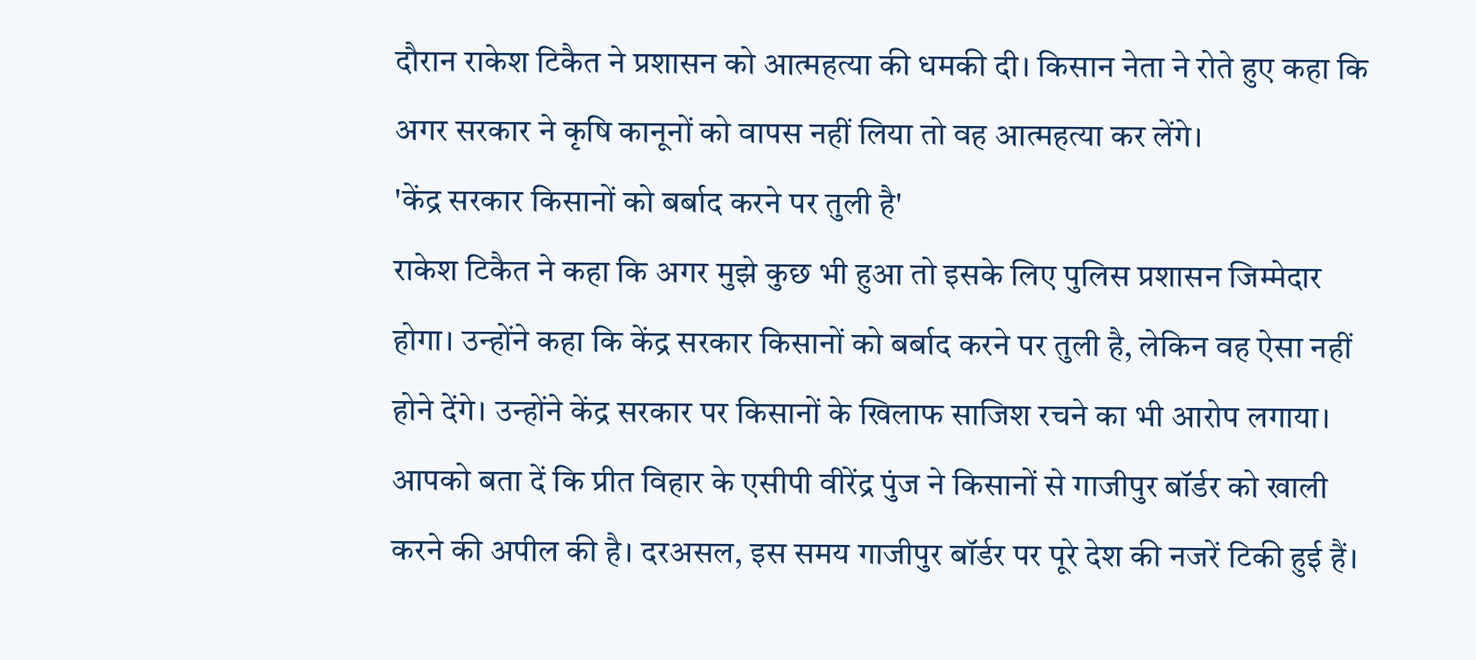दौरान राकेश टिकैत ने प्रशासन को आत्महत्या की धमकी दी। किसान नेता ने रोते हुए कहा कि अगर सरकार ने कृषि कानूनों को वापस नहीं लिया तो वह आत्महत्या कर लेंगे।
'केंद्र सरकार किसानों को बर्बाद करने पर तुली है'
राकेश टिकैत ने कहा कि अगर मुझे कुछ भी हुआ तो इसके लिए पुलिस प्रशासन जिम्मेदार होगा। उन्होंने कहा कि केंद्र सरकार किसानों को बर्बाद करने पर तुली है, लेकिन वह ऐसा नहीं होने देंगे। उन्होंने केंद्र सरकार पर किसानों के खिलाफ साजिश रचने का भी आरोप लगाया। आपको बता दें कि प्रीत विहार के एसीपी वीरेंद्र पुंज ने किसानों से गाजीपुर बॉर्डर को खाली करने की अपील की है। दरअसल, इस समय गाजीपुर बॉर्डर पर पूरे देश की नजरें टिकी हुई हैं।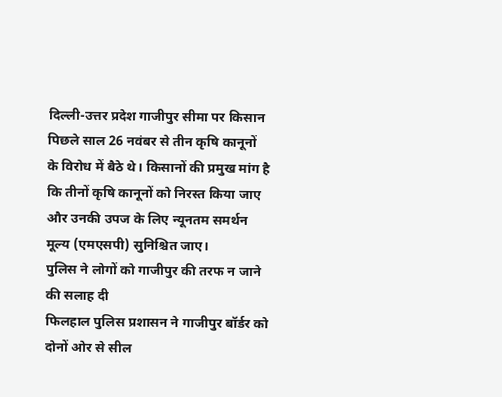दिल्ली-उत्तर प्रदेश गाजीपुर सीमा पर किसान पिछले साल 26 नवंबर से तीन कृषि कानूनों के विरोध में बैठे थे। किसानों की प्रमुख मांग है कि तीनों कृषि कानूनों को निरस्त किया जाए और उनकी उपज के लिए न्यूनतम समर्थन मूल्य (एमएसपी) सुनिश्चित जाए।
पुलिस ने लोगों को गाजीपुर की तरफ न जाने की सलाह दी
फिलहाल पुलिस प्रशासन ने गाजीपुर बॉर्डर को दोनों ओर से सील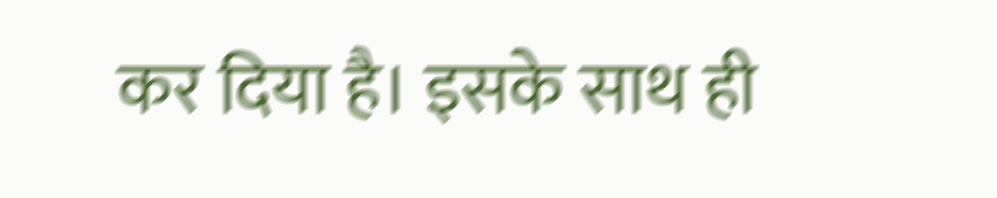कर दिया है। इसके साथ ही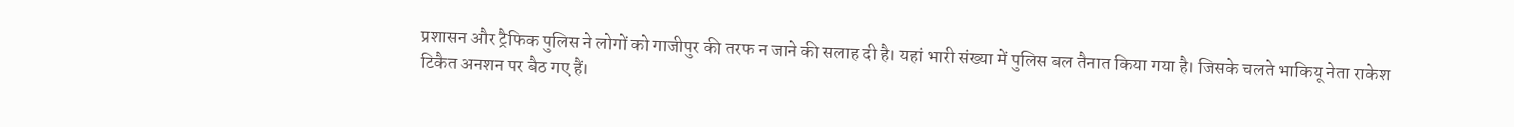प्रशासन और ट्रैफिक पुलिस ने लोगों को गाजीपुर की तरफ न जाने की सलाह दी है। यहां भारी संख्या में पुलिस बल तैनात किया गया है। जिसके चलते भाकियू नेता राकेश टिकैत अनशन पर बैठ गए हैं।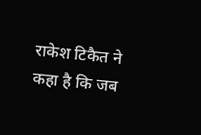राकेश टिकैत ने कहा है कि जब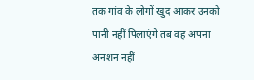तक गांव के लोगों खुद आकर उनको पानी नहीं पिलाएंगे तब वह अपना अनशन नहीं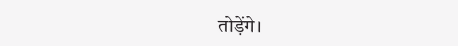तोड़ेंगे।